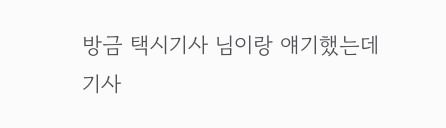방금 택시기사 님이랑 얘기했는데
기사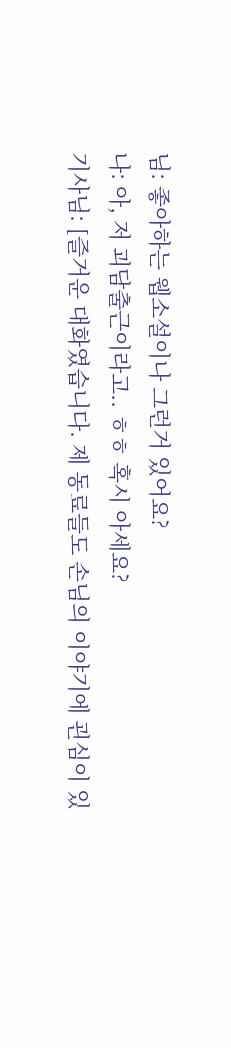님: 좋아하는 웹소설이나 그런거 있어요?
나: 아, 저 괴담출근이라고.. ㅎㅎ 혹시 아세요?
기사님: [즐거운 대화였습니다. 제 동료들도 손님의 이야기에 괸심이 있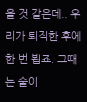을 것 같은데.. 우리가 퇴직한 후에 한 번 뵙죠. 그때는 술이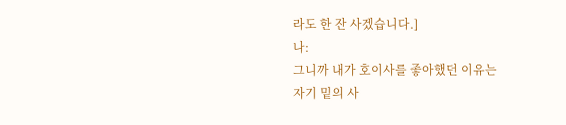라도 한 잔 사겠습니다.]
나:
그니까 내가 호이사를 좋아했던 이유는
자기 밑의 사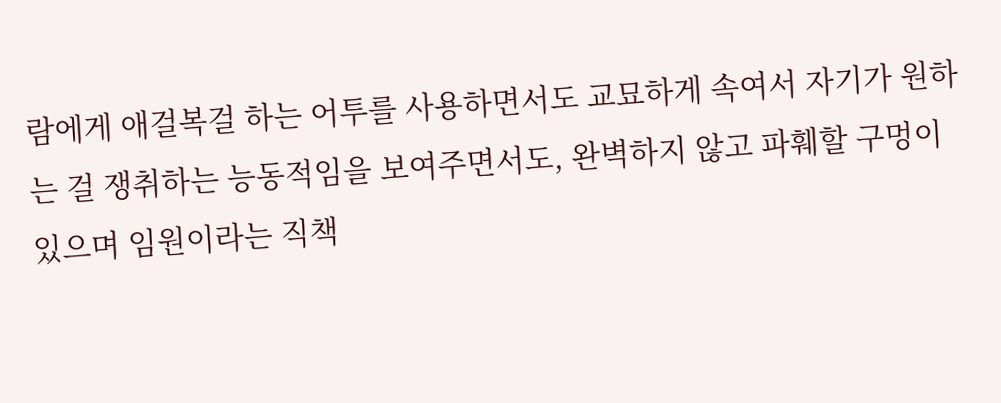람에게 애걸복걸 하는 어투를 사용하면서도 교묘하게 속여서 자기가 원하는 걸 쟁취하는 능동적임을 보여주면서도, 완벽하지 않고 파훼할 구멍이 있으며 임원이라는 직책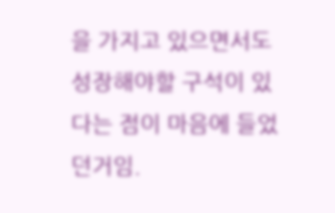을 가지고 있으면서도 성장해야할 구석이 있다는 점이 마음에 들었던거임.